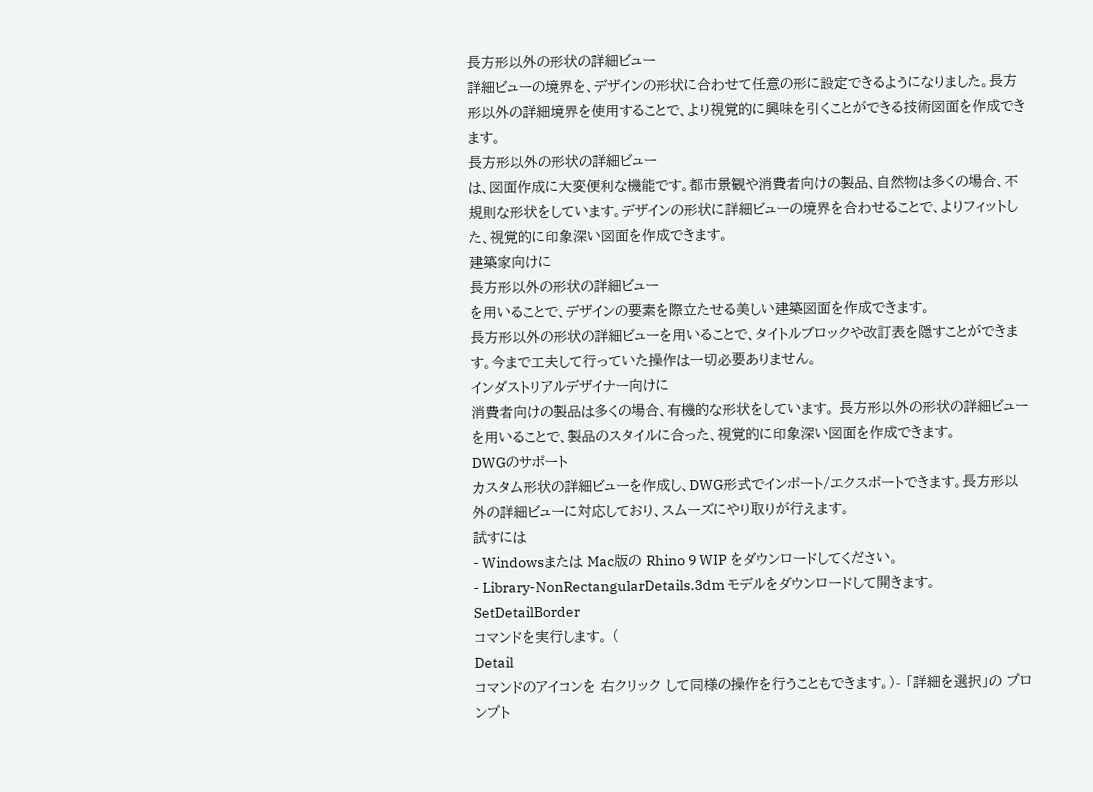長方形以外の形状の詳細ビュー
詳細ビューの境界を、デザインの形状に合わせて任意の形に設定できるようになりました。長方形以外の詳細境界を使用することで、より視覚的に興味を引くことができる技術図面を作成できます。
長方形以外の形状の詳細ビュー
は、図面作成に大変便利な機能です。都市景観や消費者向けの製品、自然物は多くの場合、不規則な形状をしています。デザインの形状に詳細ビューの境界を合わせることで、よりフィットした、視覚的に印象深い図面を作成できます。
建築家向けに
長方形以外の形状の詳細ビュー
を用いることで、デザインの要素を際立たせる美しい建築図面を作成できます。
長方形以外の形状の詳細ビューを用いることで、タイトルブロックや改訂表を隠すことができます。今まで工夫して行っていた操作は一切必要ありません。
インダストリアルデザイナー向けに
消費者向けの製品は多くの場合、有機的な形状をしています。 長方形以外の形状の詳細ビュー
を用いることで、製品のスタイルに合った、視覚的に印象深い図面を作成できます。
DWGのサポート
カスタム形状の詳細ビューを作成し、DWG形式でインポート/エクスポートできます。長方形以外の詳細ビューに対応しており、スムーズにやり取りが行えます。
試すには
- Windowsまたは Mac版の Rhino 9 WIP をダウンロードしてください。
- Library-NonRectangularDetails.3dm モデルをダウンロードして開きます。
SetDetailBorder
コマンドを実行します。 (
Detail
コマンドのアイコンを 右クリック して同様の操作を行うこともできます。)- 「詳細を選択」の プロンプト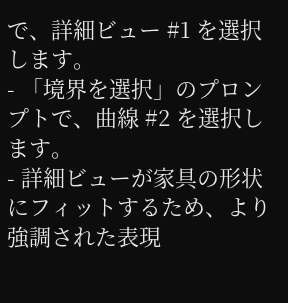で、詳細ビュー #1 を選択します。
- 「境界を選択」のプロンプトで、曲線 #2 を選択します。
- 詳細ビューが家具の形状にフィットするため、より強調された表現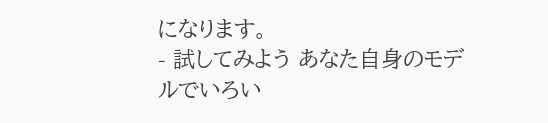になります。
- 試してみよう あなた自身のモデルでいろい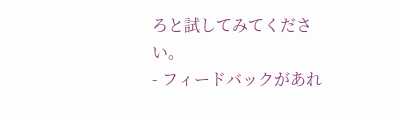ろと試してみてください。
- フィードバックがあれ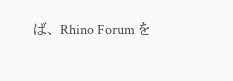ば、 Rhino Forum を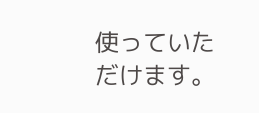使っていただけます。